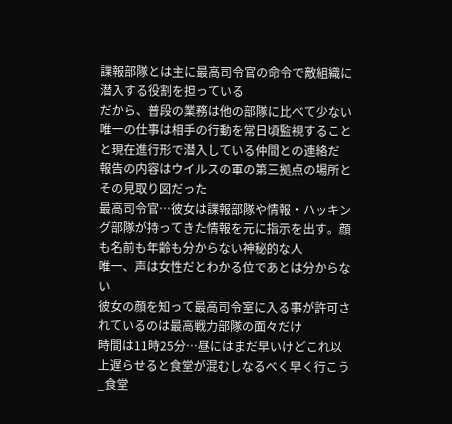諜報部隊とは主に最高司令官の命令で敵組織に潜入する役割を担っている
だから、普段の業務は他の部隊に比べて少ない
唯一の仕事は相手の行動を常日頃監視することと現在進行形で潜入している仲間との連絡だ
報告の内容はウイルスの軍の第三拠点の場所とその見取り図だった
最高司令官…彼女は諜報部隊や情報・ハッキング部隊が持ってきた情報を元に指示を出す。顔も名前も年齢も分からない神秘的な人
唯一、声は女性だとわかる位であとは分からない
彼女の顔を知って最高司令室に入る事が許可されているのは最高戦力部隊の面々だけ
時間は11時25分…昼にはまだ早いけどこれ以上遅らせると食堂が混むしなるべく早く行こう
_食堂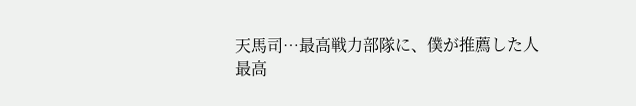天馬司…最高戦力部隊に、僕が推薦した人
最高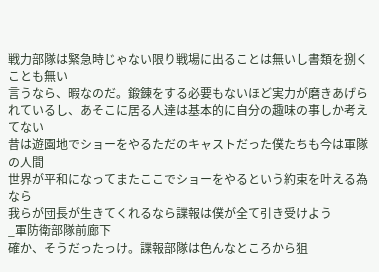戦力部隊は緊急時じゃない限り戦場に出ることは無いし書類を捌くことも無い
言うなら、暇なのだ。鍛錬をする必要もないほど実力が磨きあげられているし、あそこに居る人達は基本的に自分の趣味の事しか考えてない
昔は遊園地でショーをやるただのキャストだった僕たちも今は軍隊の人間
世界が平和になってまたここでショーをやるという約束を叶える為なら
我らが団長が生きてくれるなら諜報は僕が全て引き受けよう
_軍防衛部隊前廊下
確か、そうだったっけ。諜報部隊は色んなところから狙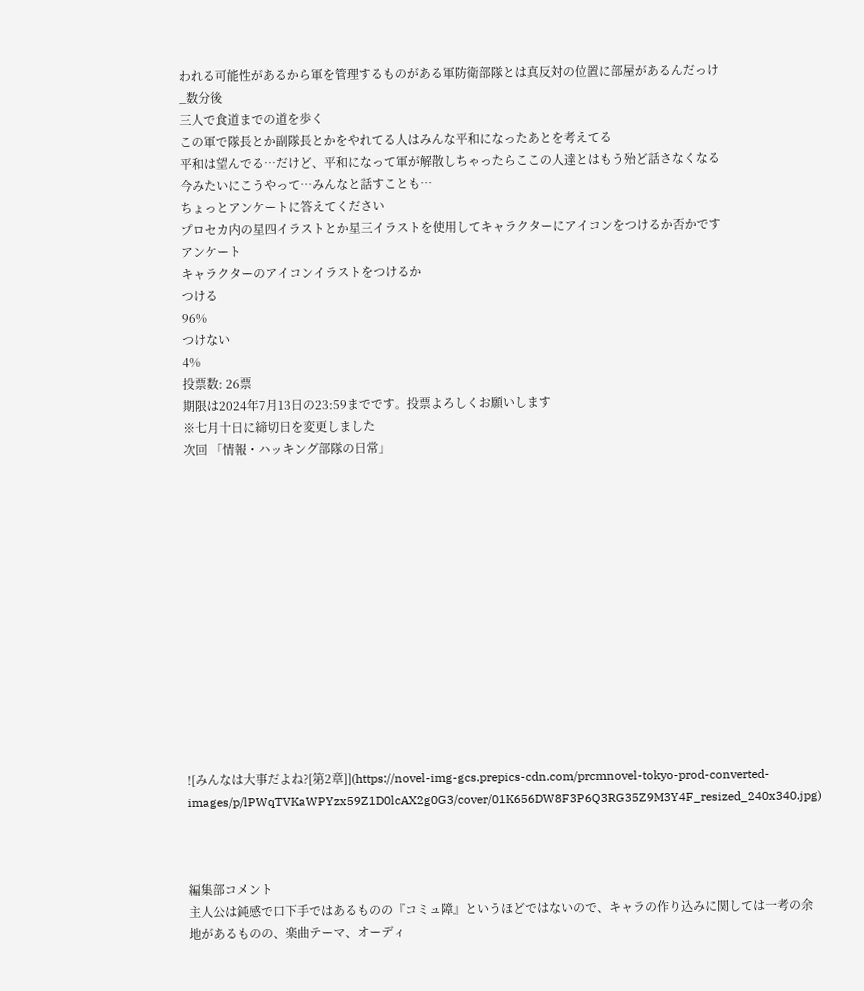われる可能性があるから軍を管理するものがある軍防衛部隊とは真反対の位置に部屋があるんだっけ
_数分後
三人で食道までの道を歩く
この軍で隊長とか副隊長とかをやれてる人はみんな平和になったあとを考えてる
平和は望んでる…だけど、平和になって軍が解散しちゃったらここの人達とはもう殆ど話さなくなる
今みたいにこうやって…みんなと話すことも…
ちょっとアンケートに答えてください
プロセカ内の星四イラストとか星三イラストを使用してキャラクターにアイコンをつけるか否かです
アンケート
キャラクターのアイコンイラストをつけるか
つける
96%
つけない
4%
投票数: 26票
期限は2024年7月13日の23:59までです。投票よろしくお願いします
※七月十日に締切日を変更しました
次回 「情報・ハッキング部隊の日常」














![みんなは大事だよね?[第2章]](https://novel-img-gcs.prepics-cdn.com/prcmnovel-tokyo-prod-converted-images/p/lPWqTVKaWPYzx59Z1D0lcAX2g0G3/cover/01K656DW8F3P6Q3RG35Z9M3Y4F_resized_240x340.jpg)



編集部コメント
主人公は鈍感で口下手ではあるものの『コミュ障』というほどではないので、キャラの作り込みに関しては一考の余地があるものの、楽曲テーマ、オーディ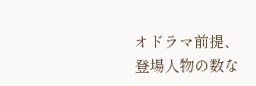オドラマ前提、登場人物の数な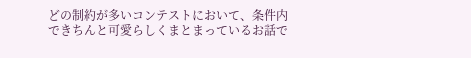どの制約が多いコンテストにおいて、条件内できちんと可愛らしくまとまっているお話で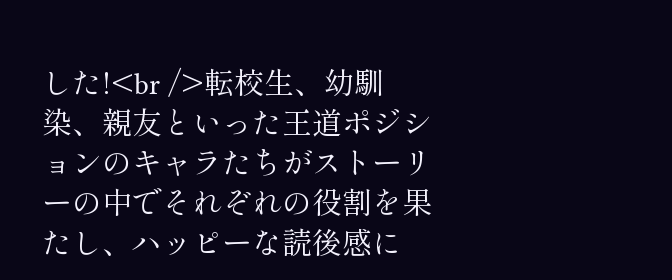した!<br />転校生、幼馴染、親友といった王道ポジションのキャラたちがストーリーの中でそれぞれの役割を果たし、ハッピーな読後感に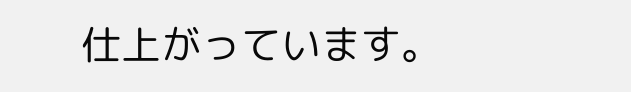仕上がっています。